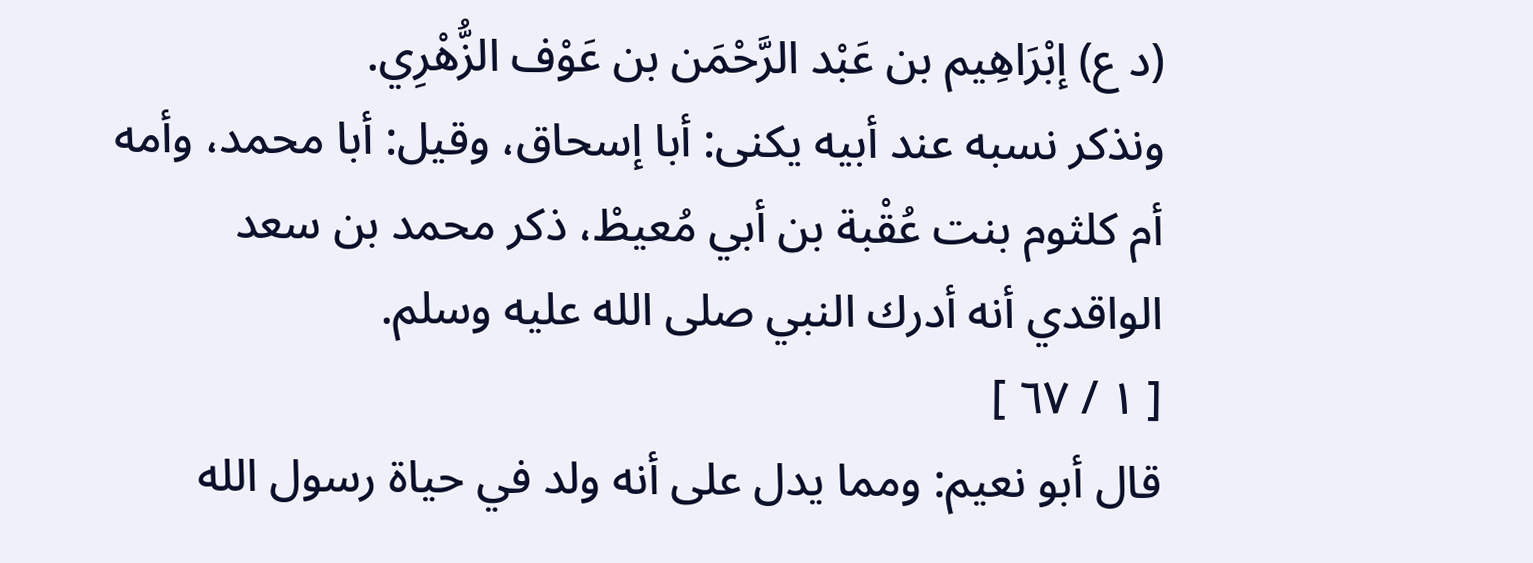(د ع) إبْرَاهِيم بن عَبْد الرَّحْمَن بن عَوْف الزُّهْرِي.
ونذكر نسبه عند أبيه يكنى: أبا إسحاق، وقيل: أبا محمد، وأمه أم كلثوم بنت عُقْبة بن أبي مُعيطْ، ذكر محمد بن سعد الواقدي أنه أدرك النبي صلى الله عليه وسلم.
[ ١ / ٦٧ ]
قال أبو نعيم: ومما يدل على أنه ولد في حياة رسول الله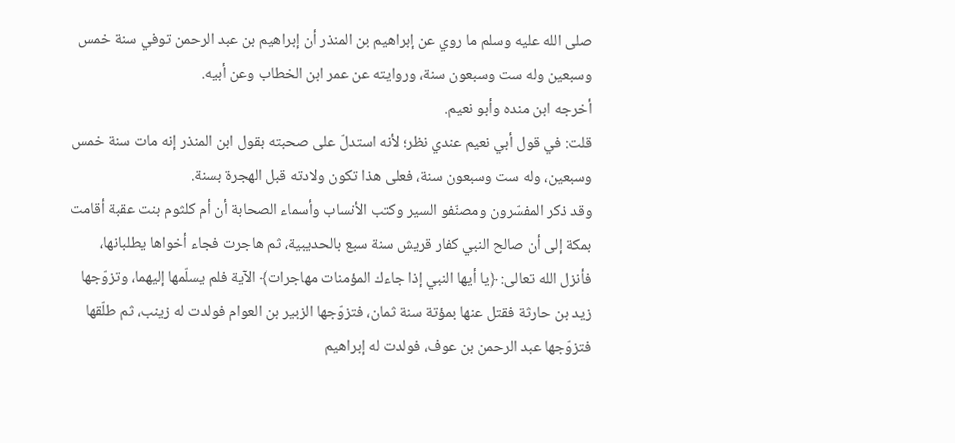صلى الله عليه وسلم ما روي عن إبراهيم بن المنذر أن إبراهيم بن عبد الرحمن توفي سنة خمس وسبعين وله ست وسبعون سنة، وروايته عن عمر ابن الخطاب وعن أبيه.
أخرجه ابن منده وأبو نعيم.
قلت: في قول أبي نعيم عندي نظر؛ لأنه استدلّ على صحبته بقول ابن المنذر إنه مات سنة خمس وسبعين، وله ست وسبعون سنة، فعلى هذا تكون ولادته قبل الهجرة بسنة.
وقد ذكر المفسّرون ومصنّفو السير وكتب الأنساب وأسماء الصحابة أن أم كلثوم بنت عقبة أقامت بمكة إلى أن صالح النبي كفار قريش سنة سبع بالحديبية، ثم هاجرت فجاء أخواها يطلبانها، فأنزل الله تعالى: ﴿يا أيها النبي إذا جاءك المؤمنات مهاجرات﴾ الآية فلم يسلّمها إليهما، وتزوّجها زيد بن حارثة فقتل عنها بمؤتة سنة ثمان، فتزوّجها الزبير بن العوام فولدت له زينب، ثم طلّقها فتزوّجها عبد الرحمن بن عوف، فولدت له إبراهيم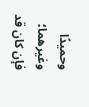وحميدًا وغيرهما؛ فإن كان قد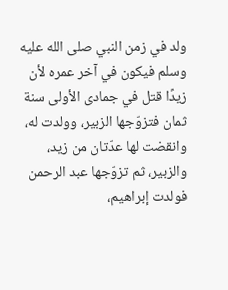ولد في زمن النبي صلى الله عليه وسلم فيكون في آخر عمره لأن زيدًا قتل في جمادى الأولى سنة ثمان فتزوّجها الزبير، وولدت له، وانقضت لها عدّتان من زيد، والزبير، ثم تزوّجها عبد الرحمن فولدت إبراهيم،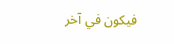فيكون في آخر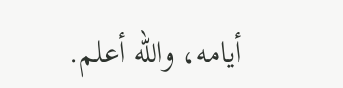أيامه، والله أعلم.